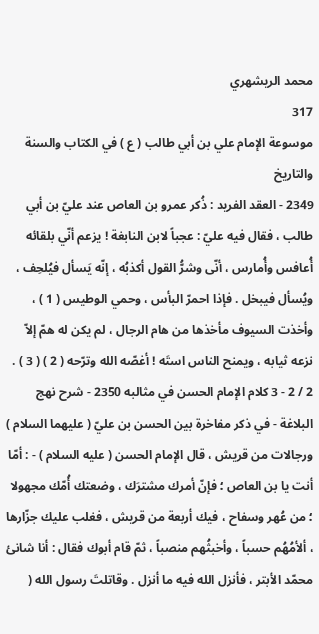محمد الريشهري
317
موسوعة الإمام علي بن أبي طالب ( ع ) في الكتاب والسنة والتاريخ
2349 - العقد الفريد : ذُكر عمرو بن العاص عند عليّ بن أبي طالب ، فقال فيه عليّ : عجباً لابن النابغة ! يزعم أنّي بلقائه أُعافس وأُمارس ، أنّى وشرُّ القول أكذبُه ، إنّه يَسأل فيُلحِف ، ويُسأل فيبخل . فإذا احمرّ البأس ، وحمي الوطيس ( 1 ) ، وأخذت السيوف مأخذها من هام الرجال ، لم يكن له همّ إلاّ نزعه ثيابه ، ويمنح الناس استَه ! أغصّه الله وترّحه ( 2 ) ( 3 ) . 2 / 2 - 3 كلام الإمام الحسن في مثالبه 2350 - شرح نهج البلاغة - في ذكر مفاخرة بين الحسن بن عليّ ( عليهما السلام ) ورجالات من قريش ، قال الإمام الحسن ( عليه السلام ) - : أمّا أنت يا بن العاص ؛ فإنّ أمرك مشترَك ، وضعتك أُمّك مجهولا ؛ من عُهر وسفاح ، فيك أربعة من قريش ، فغلب عليك جزّارها ، ألأمُهُم حسباً ، وأخبثُهم منصباً ، ثمّ قام أبوك فقال : أنا شانئ محمّد الأبتر ، فأنزل الله فيه ما أنزل . وقاتلتَ رسول الله (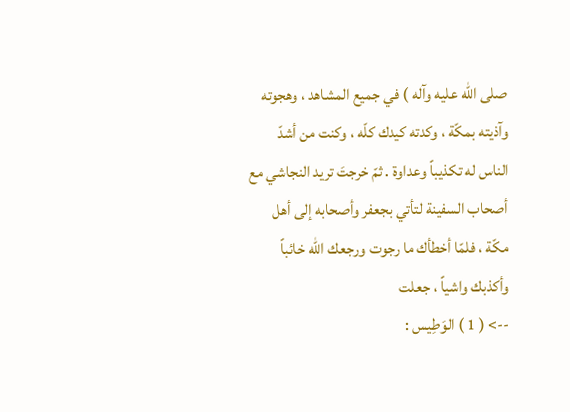صلى الله عليه وآله ) في جميع المشاهد ، وهجوته وآذيته بمكّة ، وكدته كيدك كلّه ، وكنت من أشدّ الناس له تكذيباً وعداوة . ثمّ خرجتَ تريد النجاشي مع أصحاب السفينة لتأتي بجعفر وأصحابه إلى أهل مكّة ، فلمّا أخطأك ما رجوت ورجعك الله خائباً وأكذبك واشياً ، جعلت
--> ( 1 ) الوَطِيس :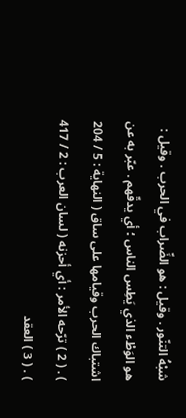شبْهُ التنّور . وقيل : هو الضِّراب في الحرب . وقيل : هو الوَطْء الذي يَطِس الناس ؛ أي يدقّهم . عبّر به عن اشتباك الحرب وقيامها على ساق ( النهاية : 5 / 204 ) . ( 2 ) ترّحه الأمر : أي أحزنه ( لسان العرب : 2 / 417 ) . ( 3 ) العقد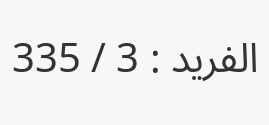الفريد : 3 / 335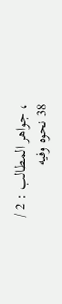، جواهر المطالب : 2 / 38 نحوه وفيه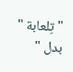" تِلعابة " بدل "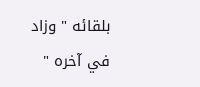بلقائه " وزاد في آخره "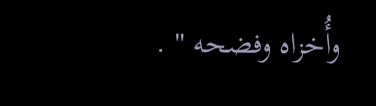وأُخزاه وفضحه " .